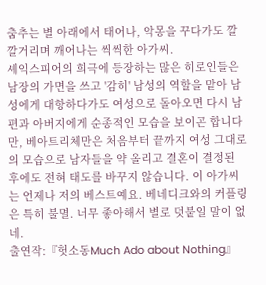춤추는 별 아래에서 태어나, 악몽을 꾸다가도 깔깔거리며 깨어나는 씩씩한 아가씨.
셰익스피어의 희극에 등장하는 많은 히로인들은 남장의 가면을 쓰고 '감히' 남성의 역할을 맡아 남성에게 대항하다가도 여성으로 돌아오면 다시 남편과 아버지에게 순종적인 모습을 보이곤 합니다만, 베아트리체만은 처음부터 끝까지 여성 그대로의 모습으로 남자들을 약 올리고 결혼이 결정된 후에도 전혀 태도를 바꾸지 않습니다. 이 아가씨는 언제나 저의 베스트예요. 베네디크와의 커플링은 특히 불멸. 너무 좋아해서 별로 덧붙일 말이 없네.
출연작:『헛소동Much Ado about Nothing』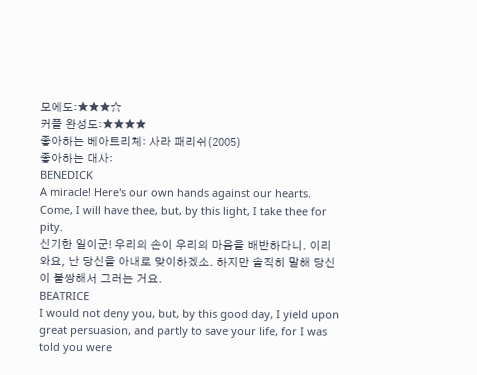모에도:★★★☆
커플 완성도:★★★★
좋아하는 베아트리체: 사라 패리쉬(2005)
좋아하는 대사:
BENEDICK
A miracle! Here's our own hands against our hearts. Come, I will have thee, but, by this light, I take thee for pity.
신기한 일이군! 우리의 손이 우리의 마음을 배반하다니. 이리 와요, 난 당신을 아내로 맞이하겠소. 하지만 솔직히 말해 당신이 불쌍해서 그러는 거요.
BEATRICE
I would not deny you, but, by this good day, I yield upon great persuasion, and partly to save your life, for I was told you were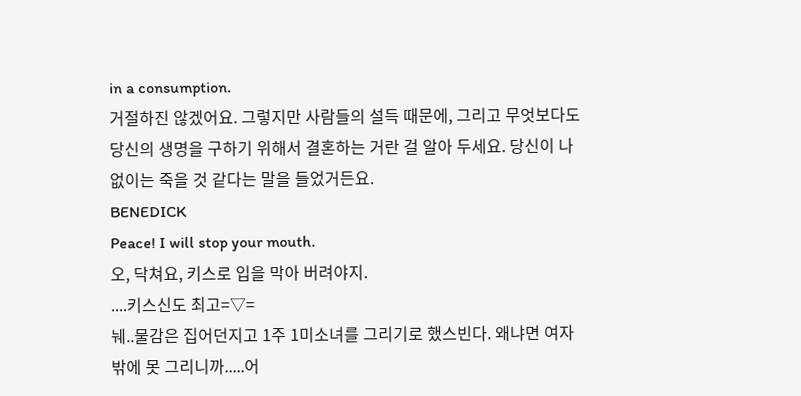in a consumption.
거절하진 않겠어요. 그렇지만 사람들의 설득 때문에, 그리고 무엇보다도 당신의 생명을 구하기 위해서 결혼하는 거란 걸 알아 두세요. 당신이 나 없이는 죽을 것 같다는 말을 들었거든요.
BENEDICK
Peace! I will stop your mouth.
오, 닥쳐요, 키스로 입을 막아 버려야지.
....키스신도 최고=▽=
눼..물감은 집어던지고 1주 1미소녀를 그리기로 했스빈다. 왜냐면 여자밖에 못 그리니까.....어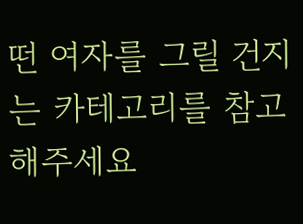떤 여자를 그릴 건지는 카테고리를 참고해주세요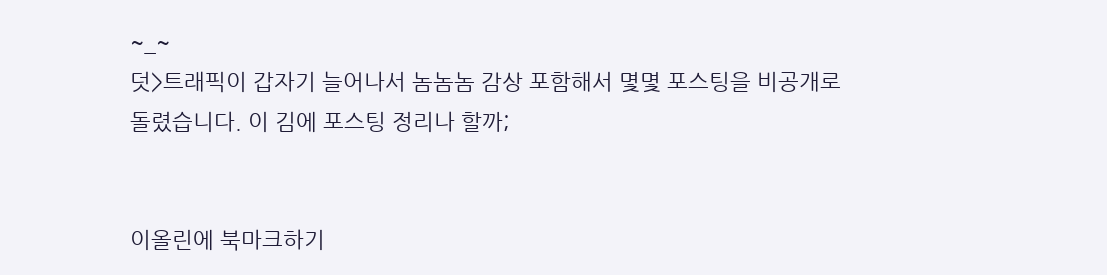~_~
덧>트래픽이 갑자기 늘어나서 놈놈놈 감상 포함해서 몇몇 포스팅을 비공개로 돌렸습니다. 이 김에 포스팅 정리나 할까;


이올린에 북마크하기